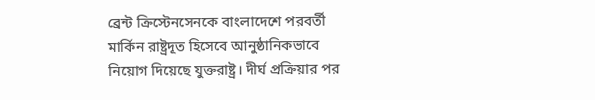ব্রেন্ট ক্রিস্টেনসেনকে বাংলাদেশে পরবর্তী মার্কিন রাষ্ট্রদূত হিসেবে আনুষ্ঠানিকভাবে নিয়োগ দিয়েছে যুক্তরাষ্ট্র। দীর্ঘ প্রক্রিয়ার পর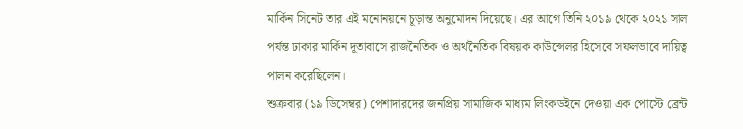মার্কিন সিনেট তার এই মনোনয়নে চূড়ান্ত অনুমোদন দিয়েছে। এর আগে তিনি ২০১৯ থেকে ২০২১ সাল পর্যন্ত ঢাকার মার্কিন দূতাবাসে রাজনৈতিক ও অর্থনৈতিক বিষয়ক কাউন্সেলর হিসেবে সফলভাবে দায়িত্ব পালন করেছিলেন।
শুক্রবার (১৯ ডিসেম্বর) পেশাদারদের জনপ্রিয় সামাজিক মাধ্যম লিংকডইনে দেওয়া এক পোস্টে ব্রেন্ট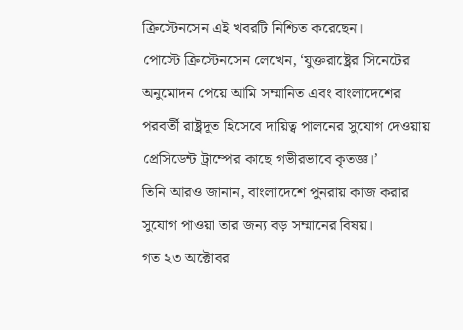ক্রিস্টেনসেন এই খবরটি নিশ্চিত করেছেন।
পোস্টে ক্রিস্টেনসেন লেখেন, ‘যুক্তরাষ্ট্রের সিনেটের অনুমোদন পেয়ে আমি সম্মানিত এবং বাংলাদেশের পরবর্তী রাষ্ট্রদূত হিসেবে দায়িত্ব পালনের সুযোগ দেওয়ায় প্রেসিডেন্ট ট্রাম্পের কাছে গভীরভাবে কৃতজ্ঞ।’
তিনি আরও জানান, বাংলাদেশে পুনরায় কাজ করার সুযোগ পাওয়া তার জন্য বড় সম্মানের বিষয়।
গত ২৩ অক্টোবর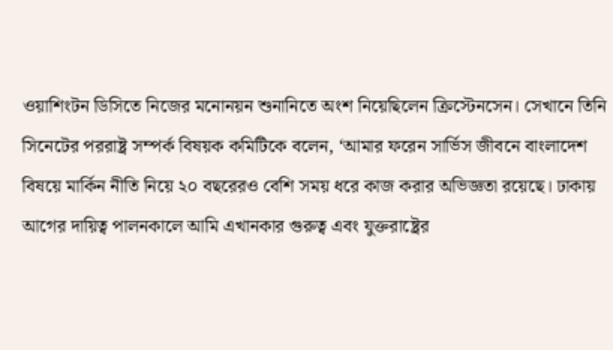ওয়াশিংটন ডিসিতে নিজের মনোনয়ন শুনানিতে অংশ নিয়েছিলেন ক্রিস্টেনসেন। সেখানে তিনি সিনেটের পররাষ্ট্র সম্পর্ক বিষয়ক কমিটিকে বলেন, ‘আমার ফরেন সার্ভিস জীবনে বাংলাদেশ বিষয়ে মার্কিন নীতি নিয়ে ২০ বছরেরও বেশি সময় ধরে কাজ করার অভিজ্ঞতা রয়েছে। ঢাকায় আগের দায়িত্ব পালনকালে আমি এখানকার গুরুত্ব এবং যুক্তরাষ্ট্রের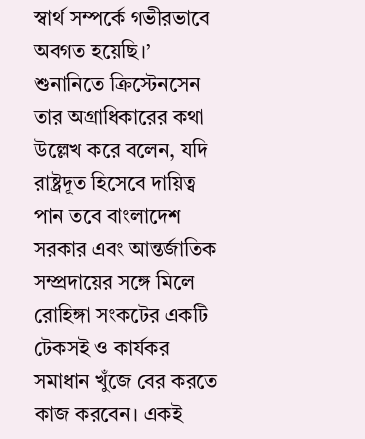স্বার্থ সম্পর্কে গভীরভাবে অবগত হয়েছি।’
শুনানিতে ক্রিস্টেনসেন তার অগ্রাধিকারের কথা উল্লেখ করে বলেন, যদি রাষ্ট্রদূত হিসেবে দায়িত্ব পান তবে বাংলাদেশ সরকার এবং আন্তর্জাতিক সম্প্রদায়ের সঙ্গে মিলে রোহিঙ্গা সংকটের একটি টেকসই ও কার্যকর সমাধান খুঁজে বের করতে কাজ করবেন। একই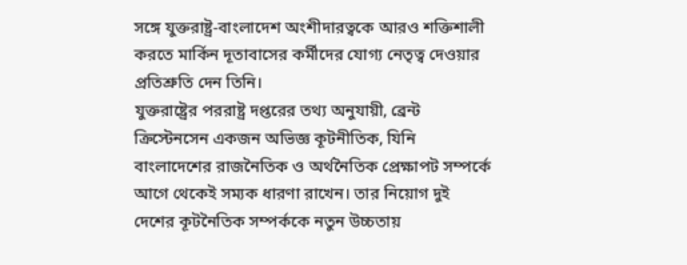সঙ্গে যুক্তরাষ্ট্র-বাংলাদেশ অংশীদারত্বকে আরও শক্তিশালী করতে মার্কিন দূতাবাসের কর্মীদের যোগ্য নেতৃত্ব দেওয়ার প্রতিশ্রুতি দেন তিনি।
যুক্তরাষ্ট্রের পররাষ্ট্র দপ্তরের তথ্য অনুযায়ী, ব্রেন্ট ক্রিস্টেনসেন একজন অভিজ্ঞ কূটনীতিক, যিনি বাংলাদেশের রাজনৈতিক ও অর্থনৈতিক প্রেক্ষাপট সম্পর্কে আগে থেকেই সম্যক ধারণা রাখেন। তার নিয়োগ দুই দেশের কূটনৈতিক সম্পর্ককে নতুন উচ্চতায়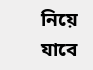নিয়ে যাবে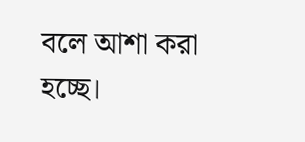বলে আশা করা হচ্ছে।